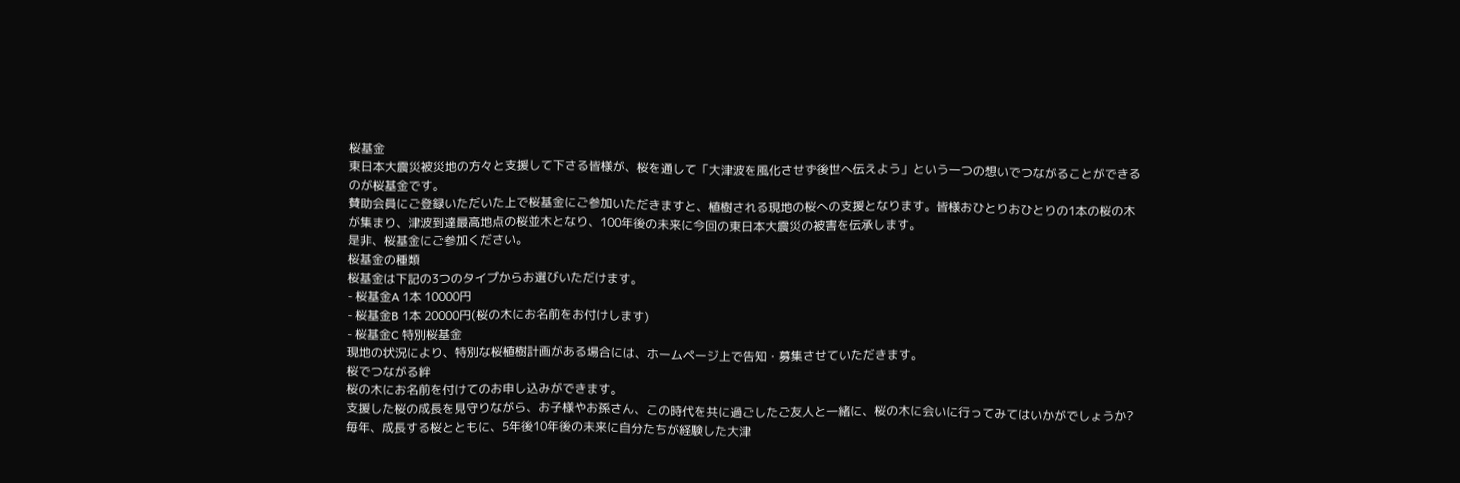桜基金
東日本大震災被災地の方々と支援して下さる皆様が、桜を通して「大津波を風化させず後世へ伝えよう」という一つの想いでつながることができるのが桜基金です。
賛助会員にご登録いただいた上で桜基金にご参加いただきますと、植樹される現地の桜への支援となります。皆様おひとりおひとりの1本の桜の木が集まり、津波到達最高地点の桜並木となり、100年後の未来に今回の東日本大震災の被害を伝承します。
是非、桜基金にご参加ください。
桜基金の種類
桜基金は下記の3つのタイプからお選びいただけます。
- 桜基金A 1本 10000円
- 桜基金B 1本 20000円(桜の木にお名前をお付けします)
- 桜基金C 特別桜基金
現地の状況により、特別な桜植樹計画がある場合には、ホームページ上で告知・募集させていただきます。
桜でつながる絆
桜の木にお名前を付けてのお申し込みができます。
支援した桜の成長を見守りながら、お子様やお孫さん、この時代を共に過ごしたご友人と一緒に、桜の木に会いに行ってみてはいかがでしょうか?
毎年、成長する桜とともに、5年後10年後の未来に自分たちが経験した大津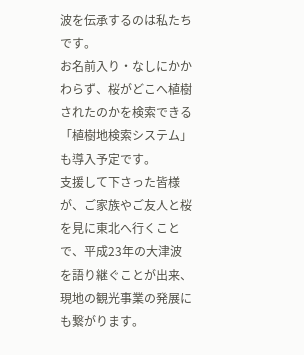波を伝承するのは私たちです。
お名前入り・なしにかかわらず、桜がどこへ植樹されたのかを検索できる「植樹地検索システム」も導入予定です。
支援して下さった皆様が、ご家族やご友人と桜を見に東北へ行くことで、平成23年の大津波を語り継ぐことが出来、現地の観光事業の発展にも繋がります。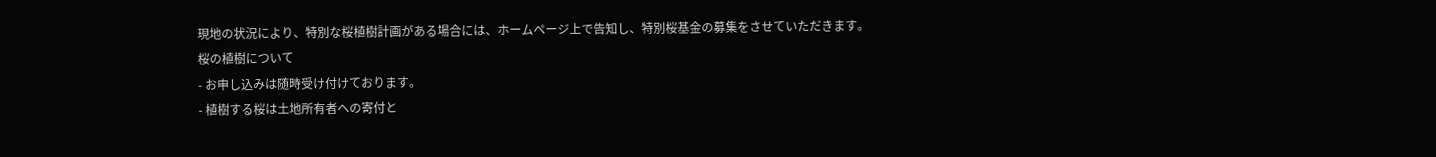現地の状況により、特別な桜植樹計画がある場合には、ホームページ上で告知し、特別桜基金の募集をさせていただきます。
桜の植樹について
- お申し込みは随時受け付けております。
- 植樹する桜は土地所有者への寄付と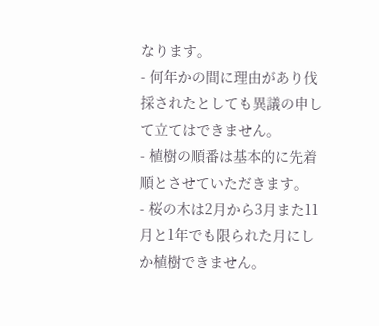なります。
- 何年かの間に理由があり伐採されたとしても異議の申して立てはできません。
- 植樹の順番は基本的に先着順とさせていただきます。
- 桜の木は2月から3月また11月と1年でも限られた月にしか植樹できません。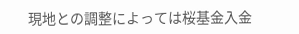現地との調整によっては桜基金入金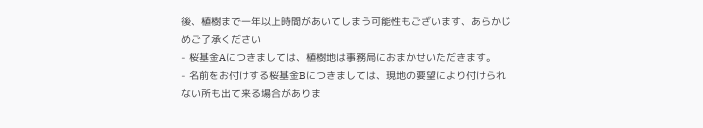後、植樹まで一年以上時間があいてしまう可能性もございます、あらかじめご了承ください
- 桜基金Aにつきましては、植樹地は事務局におまかせいただきます。
- 名前をお付けする桜基金Bにつきましては、現地の要望により付けられない所も出て来る場合がありま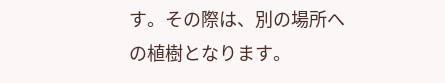す。その際は、別の場所への植樹となります。